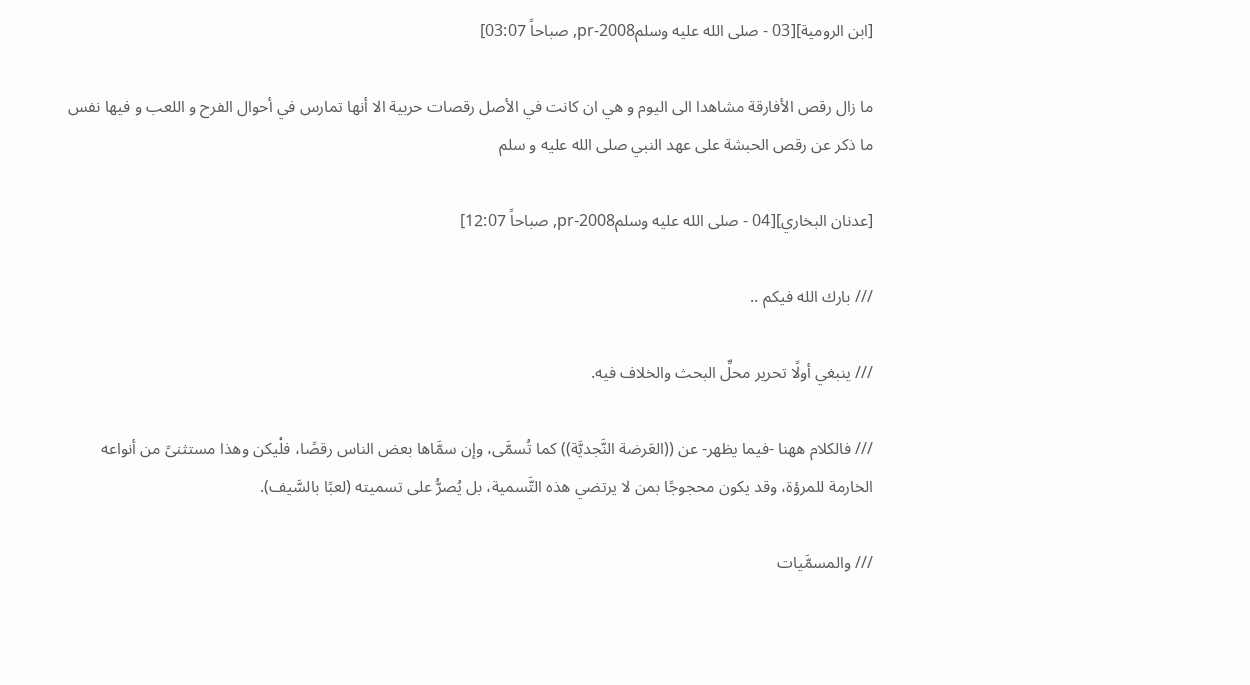[ابن الرومية][03 - صلى الله عليه وسلمpr-2008, صباحاً 03:07]

ما زال رقص الأفارقة مشاهدا الى اليوم و هي ان كانت في الأصل رقصات حربية الا أنها تمارس في أحوال الفرح و اللعب و فيها نفس ما ذكر عن رقص الحبشة على عهد النبي صلى الله عليه و سلم

[عدنان البخاري][04 - صلى الله عليه وسلمpr-2008, صباحاً 12:07]

/// بارك الله فيكم ..

/// ينبغي أولًا تحرير محلِّ البحث والخلاف فيه.

/// فالكلام ههنا -فيما يظهر- عن ((العَرضة النَّجديَّة)) كما تُسمَّى، وإن سمَّاها بعض الناس رقصًا، فلْيكن وهذا مستثنىً من أنواعه الخارمة للمرؤة، وقد يكون محجوجًا بمن لا يرتضي هذه التَّسمية، بل يُصرُّ على تسميته (لعبًا بالسَّيف).

/// والمسمَّيات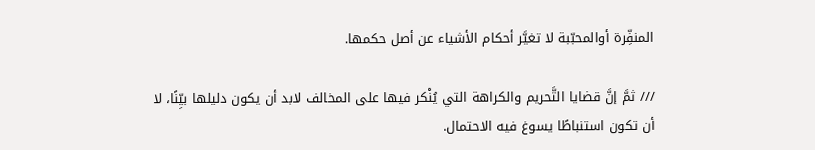المنفِّرة أوالمحبّبة لا تغيَّر أحكام الأشياء عن أصل حكمها.

/// ثمَّ إنَّ قضايا التَّحريم والكراهة التي يُنْكر فيها على المخالف لابد أن يكون دليلها بيِّنًا، لا أن تكون استنباطًا يسوغ فيه الاحتمال.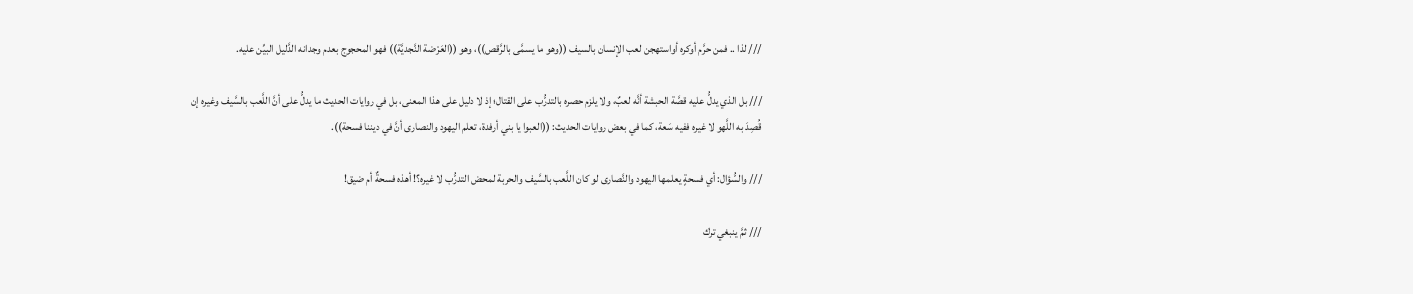/// لذا .. فمن حرَّم أوكره أواستهجن لعب الإنسان بالسيف ((وهو ما يسمَّى بالرَّقص))، وهو ((العَرْضة النَّجديَّة)) فهو المحجوج بعدم وجدانه الدَّليل البيِّن عليه.

/// بل الذي يدلُّ عليه قصَّة الحبشة أنَّه لعبٌ، ولا يلزم حصره بالتدرُّب على القتال؛ إذ لا دليل على هذا المعنى، بل في روايات الحديث ما يدلُّ على أنَّ اللَّعب بالسَّيف وغيره إن قُصِدَ به اللَّهو لا غيره ففيه سَعة، كما في بعض روايات الحديث: ((العبوا يا بني أرفدة، تعلم اليهود والنصارى أنَّ في ديننا فسحة)).

/// والسُّؤال: أي فسحةٍ يعلمها اليهود والنَّصارى لو كان اللَّعب بالسَّيف والحربة لمحض التدرُّب لا غيره؟! أهذه فسحةٌ أم ضيق!

/// ثمَّ ينبغي ترك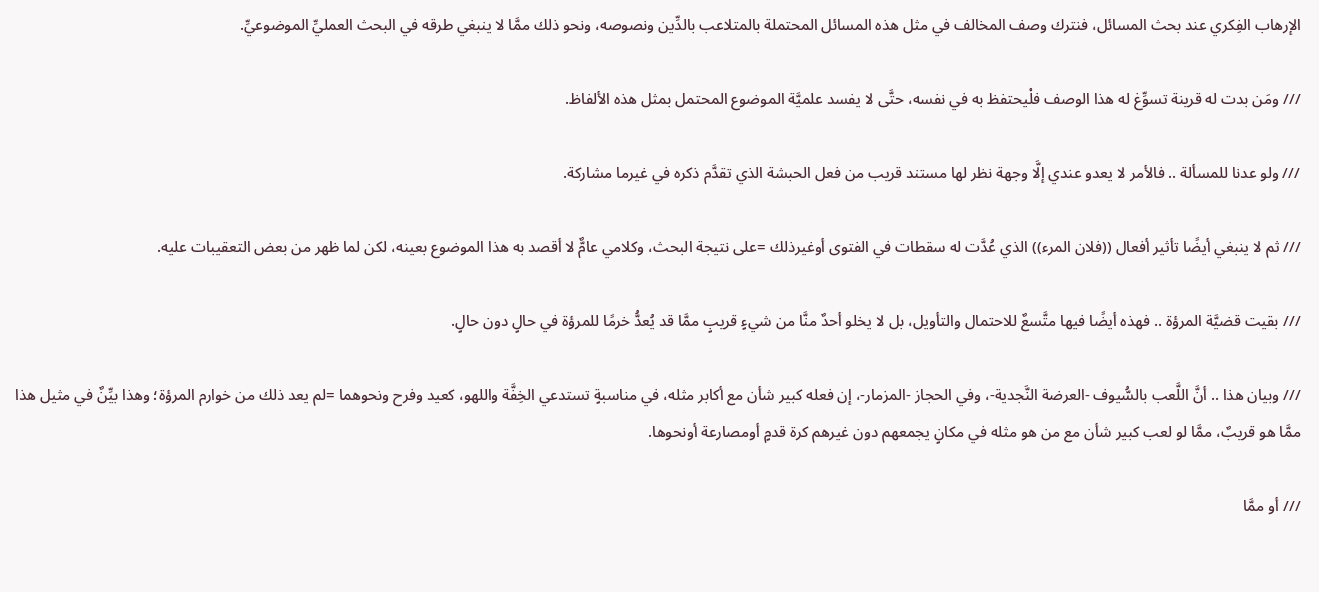الإرهاب الفِكري عند بحث المسائل، فنترك وصف المخالف في مثل هذه المسائل المحتملة بالمتلاعب بالدِّين ونصوصه، ونحو ذلك ممَّا لا ينبغي طرقه في البحث العمليِّ الموضوعيِّ.

/// ومَن بدت له قرينة تسوِّغ له هذا الوصف فلْيحتفظ به في نفسه، حتَّى لا يفسد علميَّة الموضوع المحتمل بمثل هذه الألفاظ.

/// ولو عدنا للمسألة .. فالأمر لا يعدو عندي إلَّا وجهة نظر لها مستند قريب من فعل الحبشة الذي تقدَّم ذكره في غيرما مشاركة.

/// ثم لا ينبغي أيضًا تأثير أفعال ((فلان المرء)) الذي عُدَّت له سقطات في الفتوى أوغيرذلك =على نتيجة البحث، وكلامي عامٌّ لا أقصد به هذا الموضوع بعينه، لكن لما ظهر من بعض التعقيبات عليه.

/// بقيت قضيَّة المرؤة .. فهذه أيضًا فيها متَّسعٌ للاحتمال والتأويل، بل لا يخلو أحدٌ منَّا من شيءٍ قريبٍ ممَّا قد يُعدُّ خرمًا للمرؤة في حالٍ دون حالٍ.

/// وبيان هذا .. أنَّ اللَّعب بالسُّيوف -العرضة النَّجدية-، وفي الحجاز -المزمار-، إن فعله كبير شأن مع أكابر مثله، في مناسبةٍ تستدعي الخِفَّة واللهو، كعيد وفرح ونحوهما =لم يعد ذلك من خوارم المرؤة؛ وهذا بيِّنٌ في مثيل هذا ممَّا هو قريبٌ، ممَّا لو لعب كبير شأن مع من هو مثله في مكانٍ يجمعهم دون غيرهم كرة قدمٍ أومصارعة أونحوها.

/// أو ممَّا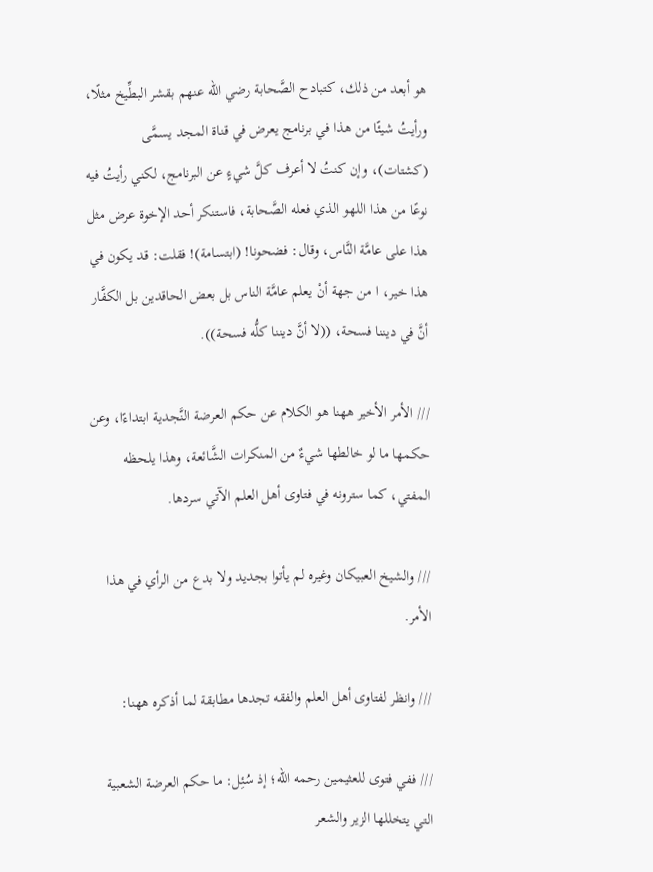هو أبعد من ذلك، كتبادح الصَّحابة رضي الله عنهم بقشر البطِّيخ مثلًا، ورأيتُ شيئًا من هذا في برنامج يعرض في قناة المجد يسمَّى (كشتات)، وإن كنتُ لا أعرف كلَّ شيءٍ عن البرنامج، لكني رأيتُ فيه نوعًا من هذا اللهو الذي فعله الصَّحابة، فاستنكر أحد الإخوة عرض مثل هذا على عامَّة النَّاس، وقال: فضحونا! (ابتسامة)! فقلت: قد يكون في هذا خير، ا من جهة أنْ يعلم عامَّة الناس بل بعض الحاقدين بل الكفَّار أنَّ في ديننا فسحة، ((لا أنَّ ديننا كلُّه فسحة)).

/// الأمر الأخير ههنا هو الكلام عن حكم العرضة النَّجدية ابتداءًا، وعن حكمها ما لو خالطها شيءٌ من المنكرات الشَّائعة، وهذا يلحظه المفتي، كما سترونه في فتاوى أهل العلم الآتي سردها.

/// والشيخ العبيكان وغيره لم يأتوا بجديد ولا بدع من الرأي في هذا الأمر.

/// وانظر لفتاوى أهل العلم والفقه تجدها مطابقة لما أذكره ههنا:

/// ففي فتوى للعثيمين رحمه الله؛ إذ سُئِل: ما حكم العرضة الشعبية التي يتخللها الزير والشعر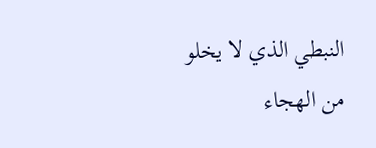النبطي الذي لا يخلو من الهجاء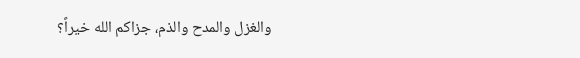والغزل والمدح والذم، جزاكم الله خيراً؟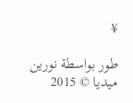¥

طور بواسطة نورين ميديا © 2015